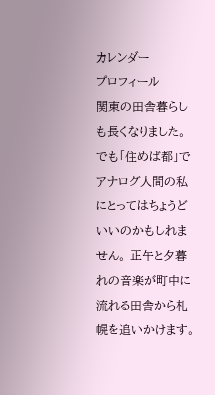カレンダー
プロフィール
関東の田舎暮らしも長くなりました。 でも「住めば都」でアナログ人間の私にとってはちょうどいいのかもしれません。 正午と夕暮れの音楽が町中に流れる田舎から札幌を追いかけます。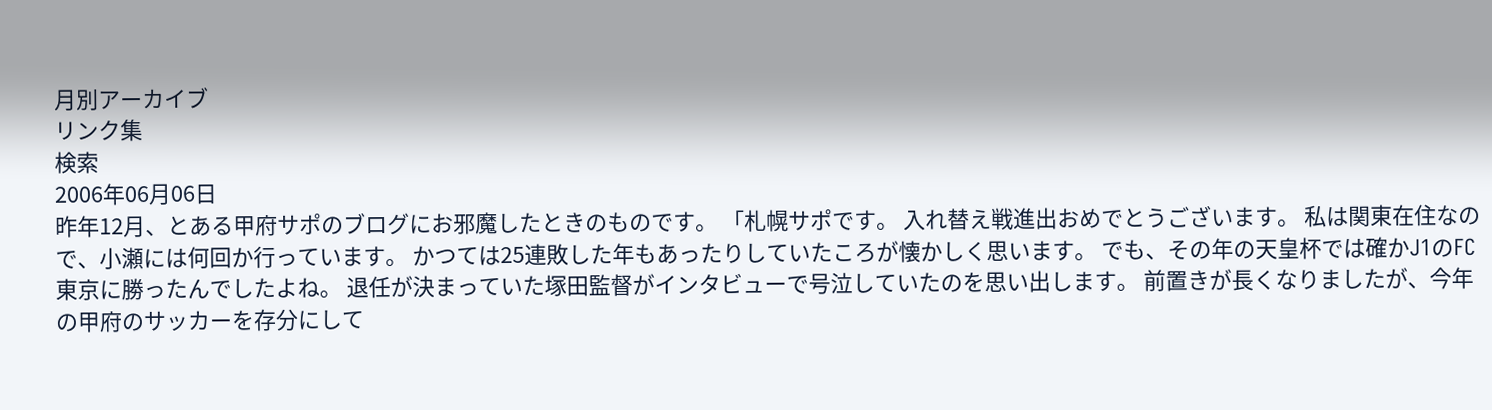月別アーカイブ
リンク集
検索
2006年06月06日
昨年12月、とある甲府サポのブログにお邪魔したときのものです。 「札幌サポです。 入れ替え戦進出おめでとうございます。 私は関東在住なので、小瀬には何回か行っています。 かつては25連敗した年もあったりしていたころが懐かしく思います。 でも、その年の天皇杯では確かJ1のFC東京に勝ったんでしたよね。 退任が決まっていた塚田監督がインタビューで号泣していたのを思い出します。 前置きが長くなりましたが、今年の甲府のサッカーを存分にして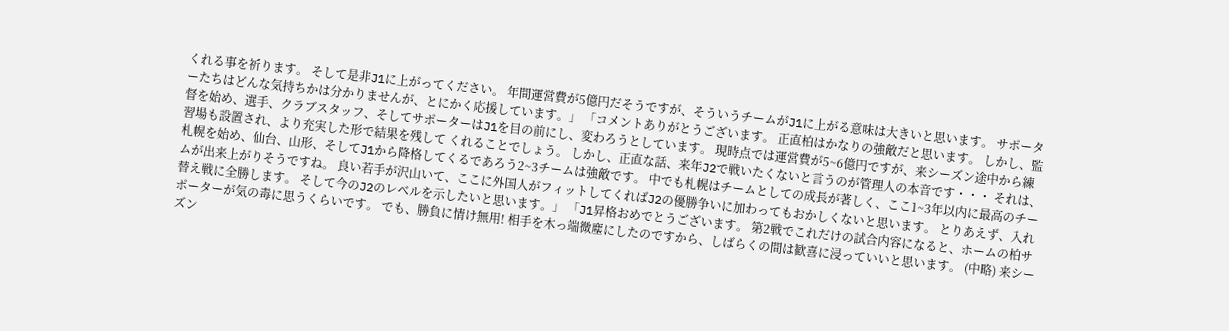くれる事を祈ります。 そして是非J1に上がってください。 年間運営費が5億円だそうですが、そういうチームがJ1に上がる意味は大きいと思います。 サポーターたちはどんな気持ちかは分かりませんが、とにかく応援しています。」 「コメントありがとうございます。 正直柏はかなりの強敵だと思います。 しかし、監督を始め、選手、クラブスタッフ、そしてサポーターはJ1を目の前にし、変わろうとしています。 現時点では運営費が5~6億円ですが、来シーズン途中から練習場も設置され、より充実した形で結果を残して くれることでしょう。 しかし、正直な話、来年J2で戦いたくないと言うのが管理人の本音です・・・ それは、札幌を始め、仙台、山形、そしてJ1から降格してくるであろう2~3チームは強敵です。 中でも札幌はチームとしての成長が著しく、ここ1~3年以内に最高のチームが出来上がりそうですね。 良い若手が沢山いて、ここに外国人がフィットしてくればJ2の優勝争いに加わってもおかしくないと思います。 とりあえず、入れ替え戦に全勝します。 そして今のJ2のレベルを示したいと思います。」 「J1昇格おめでとうございます。 第2戦でこれだけの試合内容になると、ホームの柏サポーターが気の毒に思うくらいです。 でも、勝負に情け無用! 相手を木っ端微塵にしたのですから、しばらくの間は歓喜に浸っていいと思います。 (中略) 来シーズン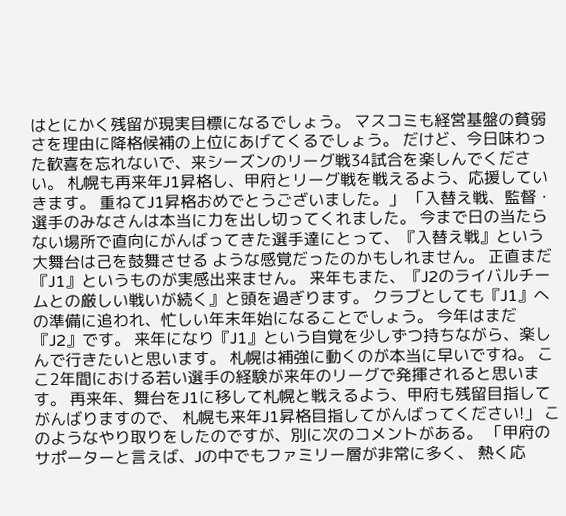はとにかく残留が現実目標になるでしょう。 マスコミも経営基盤の貧弱さを理由に降格候補の上位にあげてくるでしょう。 だけど、今日味わった歓喜を忘れないで、来シーズンのリーグ戦34試合を楽しんでください。 札幌も再来年J1昇格し、甲府とリーグ戦を戦えるよう、応援していきます。 重ねてJ1昇格おめでとうございました。」 「入替え戦、監督・選手のみなさんは本当に力を出し切ってくれました。 今まで日の当たらない場所で直向にがんばってきた選手達にとって、『入替え戦』という大舞台は己を鼓舞させる ような感覚だったのかもしれません。 正直まだ『J1』というものが実感出来ません。 来年もまた、『J2のライバルチームとの厳しい戦いが続く』と頭を過ぎります。 クラブとしても『J1』への準備に追われ、忙しい年末年始になることでしょう。 今年はまだ『J2』です。 来年になり『J1』という自覚を少しずつ持ちながら、楽しんで行きたいと思います。 札幌は補強に動くのが本当に早いですね。 ここ2年間における若い選手の経験が来年のリーグで発揮されると思います。 再来年、舞台をJ1に移して札幌と戦えるよう、甲府も残留目指してがんばりますので、 札幌も来年J1昇格目指してがんばってください!」 このようなやり取りをしたのですが、別に次のコメントがある。 「甲府のサポーターと言えば、Jの中でもファミリー層が非常に多く、 熱く応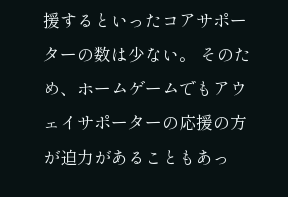援するといったコアサポーターの数は少ない。 そのため、ホームゲームでもアウェイサポーターの応援の方が迫力があることもあっ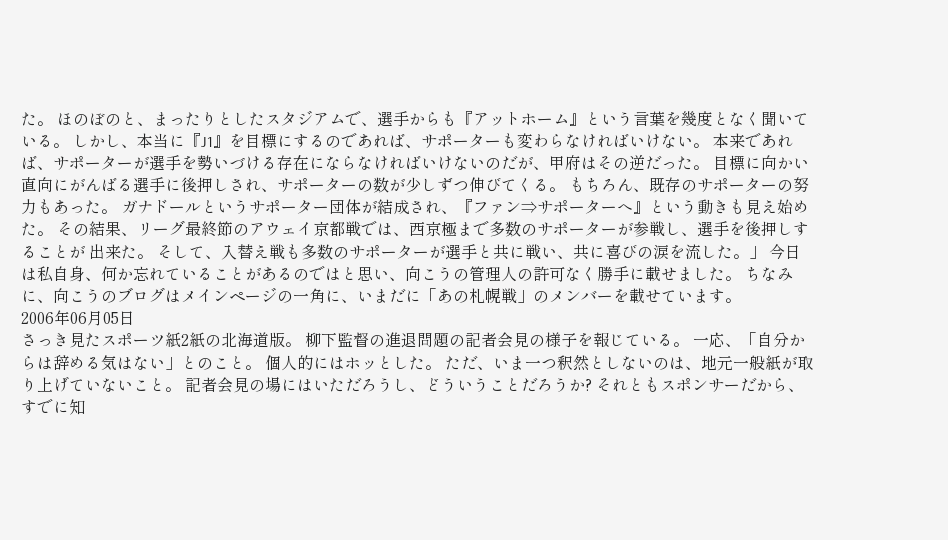た。 ほのぼのと、まったりとしたスタジアムで、選手からも『アットホーム』という言葉を幾度となく聞いている。 しかし、本当に『J1』を目標にするのであれば、サポーターも変わらなければいけない。 本来であれば、サポーターが選手を勢いづける存在にならなければいけないのだが、甲府はその逆だった。 目標に向かい直向にがんばる選手に後押しされ、サポーターの数が少しずつ伸びてくる。 もちろん、既存のサポーターの努力もあった。 ガナドールというサポーター団体が結成され、『ファン⇒サポーターへ』という動きも見え始めた。 その結果、リーグ最終節のアウェイ京都戦では、西京極まで多数のサポーターが参戦し、選手を後押しすることが 出来た。 そして、入替え戦も多数のサポーターが選手と共に戦い、共に喜びの涙を流した。」 今日は私自身、何か忘れていることがあるのではと思い、向こうの管理人の許可なく勝手に載せました。 ちなみに、向こうのブログはメインページの一角に、いまだに「あの札幌戦」のメンバーを載せています。
2006年06月05日
さっき見たスポーツ紙2紙の北海道版。 柳下監督の進退問題の記者会見の様子を報じている。 一応、「自分からは辞める気はない」とのこと。 個人的にはホッとした。 ただ、いま一つ釈然としないのは、地元一般紙が取り上げていないこと。 記者会見の場にはいただろうし、どういうことだろうか? それともスポンサーだから、すでに知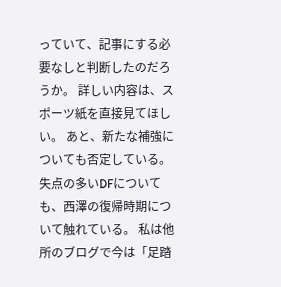っていて、記事にする必要なしと判断したのだろうか。 詳しい内容は、スポーツ紙を直接見てほしい。 あと、新たな補強についても否定している。 失点の多いDFについても、西澤の復帰時期について触れている。 私は他所のブログで今は「足踏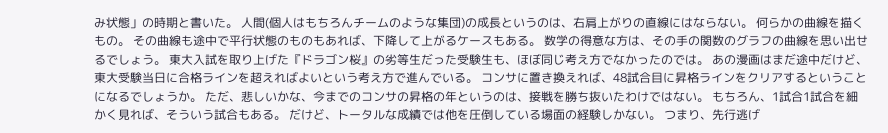み状態」の時期と書いた。 人間(個人はもちろんチームのような集団)の成長というのは、右肩上がりの直線にはならない。 何らかの曲線を描くもの。 その曲線も途中で平行状態のものもあれば、下降して上がるケースもある。 数学の得意な方は、その手の関数のグラフの曲線を思い出せるでしょう。 東大入試を取り上げた『ドラゴン桜』の劣等生だった受験生も、ほぼ同じ考え方でなかったのでは。 あの漫画はまだ途中だけど、東大受験当日に合格ラインを超えればよいという考え方で進んでいる。 コンサに置き換えれば、48試合目に昇格ラインをクリアするということになるでしょうか。 ただ、悲しいかな、今までのコンサの昇格の年というのは、接戦を勝ち抜いたわけではない。 もちろん、1試合1試合を細かく見れば、そういう試合もある。 だけど、トータルな成績では他を圧倒している場面の経験しかない。 つまり、先行逃げ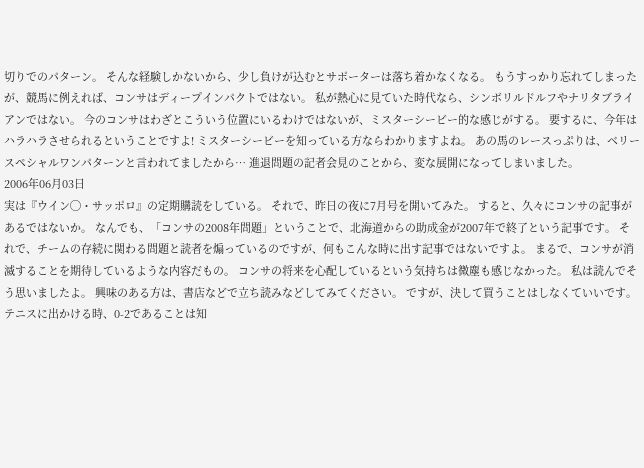切りでのパターン。 そんな経験しかないから、少し負けが込むとサポーターは落ち着かなくなる。 もうすっかり忘れてしまったが、競馬に例えれば、コンサはディープインパクトではない。 私が熱心に見ていた時代なら、シンボリルドルフやナリタブライアンではない。 今のコンサはわざとこういう位置にいるわけではないが、ミスターシービー的な感じがする。 要するに、今年はハラハラさせられるということですよ! ミスターシービーを知っている方ならわかりますよね。 あの馬のレースっぷりは、ベリースペシャルワンパターンと言われてましたから… 進退問題の記者会見のことから、変な展開になってしまいました。
2006年06月03日
実は『ウイン◯・サッポロ』の定期購読をしている。 それで、昨日の夜に7月号を開いてみた。 すると、久々にコンサの記事があるではないか。 なんでも、「コンサの2008年問題」ということで、北海道からの助成金が2007年で終了という記事です。 それで、チームの存続に関わる問題と読者を煽っているのですが、何もこんな時に出す記事ではないですよ。 まるで、コンサが消滅することを期待しているような内容だもの。 コンサの将来を心配しているという気持ちは微塵も感じなかった。 私は読んでそう思いましたよ。 興味のある方は、書店などで立ち読みなどしてみてください。 ですが、決して買うことはしなくていいです。 テニスに出かける時、0-2であることは知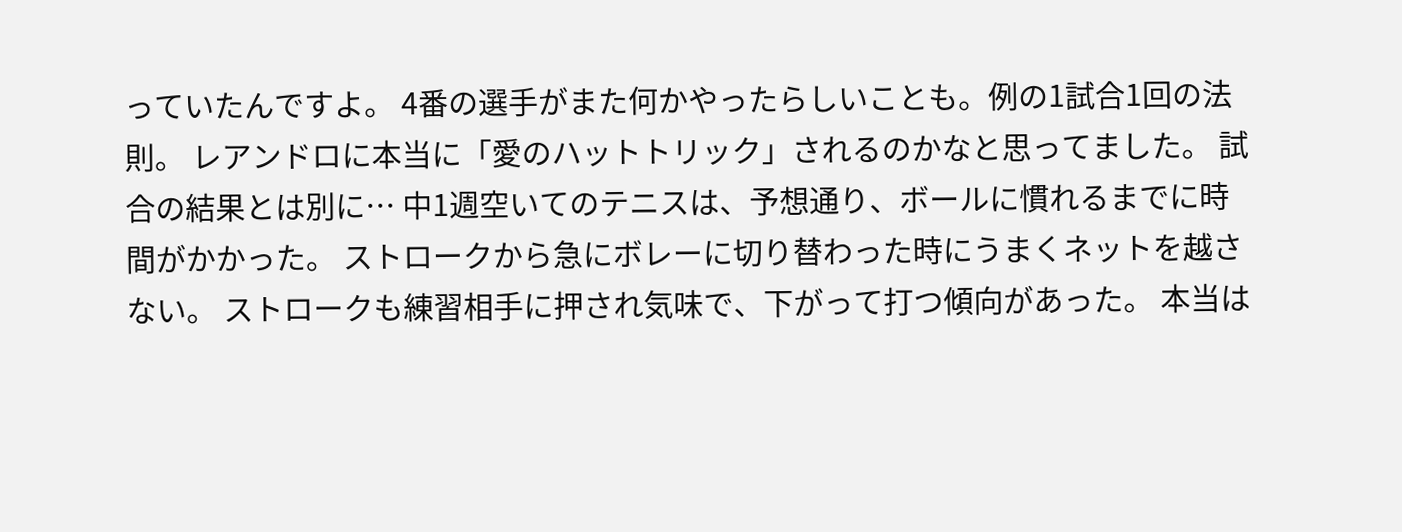っていたんですよ。 4番の選手がまた何かやったらしいことも。例の1試合1回の法則。 レアンドロに本当に「愛のハットトリック」されるのかなと思ってました。 試合の結果とは別に… 中1週空いてのテニスは、予想通り、ボールに慣れるまでに時間がかかった。 ストロークから急にボレーに切り替わった時にうまくネットを越さない。 ストロークも練習相手に押され気味で、下がって打つ傾向があった。 本当は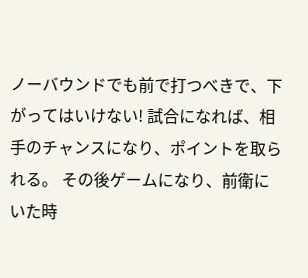ノーバウンドでも前で打つべきで、下がってはいけない! 試合になれば、相手のチャンスになり、ポイントを取られる。 その後ゲームになり、前衛にいた時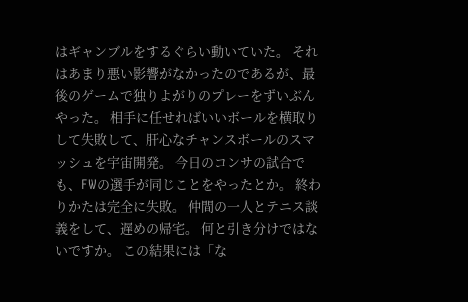はギャンブルをするぐらい動いていた。 それはあまり悪い影響がなかったのであるが、最後のゲームで独りよがりのプレーをずいぶんやった。 相手に任せればいいボールを横取りして失敗して、肝心なチャンスボールのスマッシュを宇宙開発。 今日のコンサの試合でも、FWの選手が同じことをやったとか。 終わりかたは完全に失敗。 仲間の一人とテニス談義をして、遅めの帰宅。 何と引き分けではないですか。 この結果には「な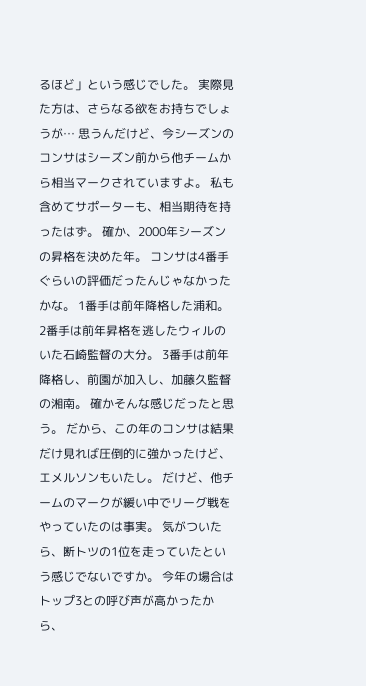るほど」という感じでした。 実際見た方は、さらなる欲をお持ちでしょうが… 思うんだけど、今シーズンのコンサはシーズン前から他チームから相当マークされていますよ。 私も含めてサポーターも、相当期待を持ったはず。 確か、2000年シーズンの昇格を決めた年。 コンサは4番手ぐらいの評価だったんじゃなかったかな。 1番手は前年降格した浦和。 2番手は前年昇格を逃したウィルのいた石崎監督の大分。 3番手は前年降格し、前園が加入し、加藤久監督の湘南。 確かそんな感じだったと思う。 だから、この年のコンサは結果だけ見れば圧倒的に強かったけど、エメルソンもいたし。 だけど、他チームのマークが緩い中でリーグ戦をやっていたのは事実。 気がついたら、断トツの1位を走っていたという感じでないですか。 今年の場合はトップ3との呼び声が高かったから、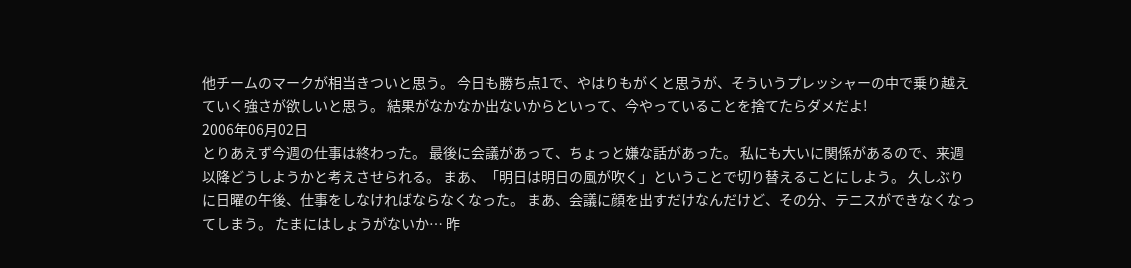他チームのマークが相当きついと思う。 今日も勝ち点1で、やはりもがくと思うが、そういうプレッシャーの中で乗り越えていく強さが欲しいと思う。 結果がなかなか出ないからといって、今やっていることを捨てたらダメだよ!
2006年06月02日
とりあえず今週の仕事は終わった。 最後に会議があって、ちょっと嫌な話があった。 私にも大いに関係があるので、来週以降どうしようかと考えさせられる。 まあ、「明日は明日の風が吹く」ということで切り替えることにしよう。 久しぶりに日曜の午後、仕事をしなければならなくなった。 まあ、会議に顔を出すだけなんだけど、その分、テニスができなくなってしまう。 たまにはしょうがないか… 昨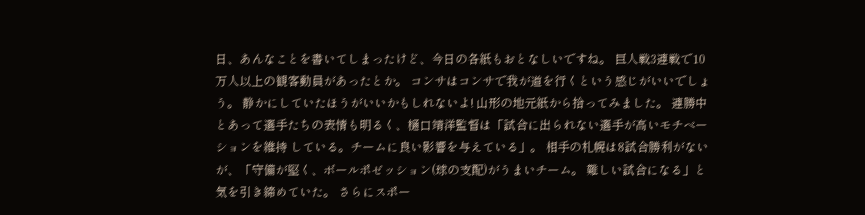日、あんなことを書いてしまったけど、今日の各紙もおとなしいですね。 巨人戦3連戦で10万人以上の観客動員があったとか。 コンサはコンサで我が道を行くという感じがいいでしょう。 静かにしていたほうがいいかもしれないよ! 山形の地元紙から拾ってみました。 連勝中とあって選手たちの表情も明るく、樋口靖洋監督は「試合に出られない選手が高いモチベーションを維持 している。チームに良い影響を与えている」。 相手の札幌は8試合勝利がないが、「守備が堅く、ボールポゼッション(球の支配)がうまいチーム。 難しい試合になる」と気を引き締めていた。 さらにスポー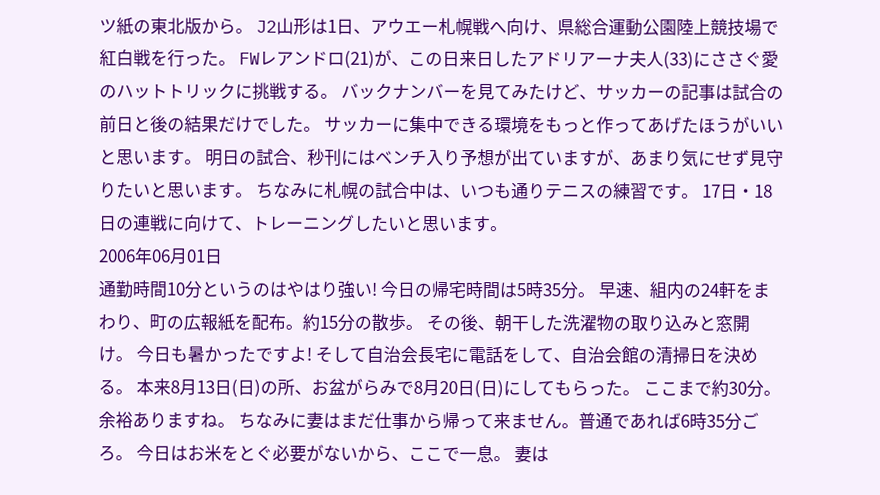ツ紙の東北版から。 J2山形は1日、アウエー札幌戦へ向け、県総合運動公園陸上競技場で紅白戦を行った。 FWレアンドロ(21)が、この日来日したアドリアーナ夫人(33)にささぐ愛のハットトリックに挑戦する。 バックナンバーを見てみたけど、サッカーの記事は試合の前日と後の結果だけでした。 サッカーに集中できる環境をもっと作ってあげたほうがいいと思います。 明日の試合、秒刊にはベンチ入り予想が出ていますが、あまり気にせず見守りたいと思います。 ちなみに札幌の試合中は、いつも通りテニスの練習です。 17日・18日の連戦に向けて、トレーニングしたいと思います。
2006年06月01日
通勤時間10分というのはやはり強い! 今日の帰宅時間は5時35分。 早速、組内の24軒をまわり、町の広報紙を配布。約15分の散歩。 その後、朝干した洗濯物の取り込みと窓開け。 今日も暑かったですよ! そして自治会長宅に電話をして、自治会館の清掃日を決める。 本来8月13日(日)の所、お盆がらみで8月20日(日)にしてもらった。 ここまで約30分。余裕ありますね。 ちなみに妻はまだ仕事から帰って来ません。普通であれば6時35分ごろ。 今日はお米をとぐ必要がないから、ここで一息。 妻は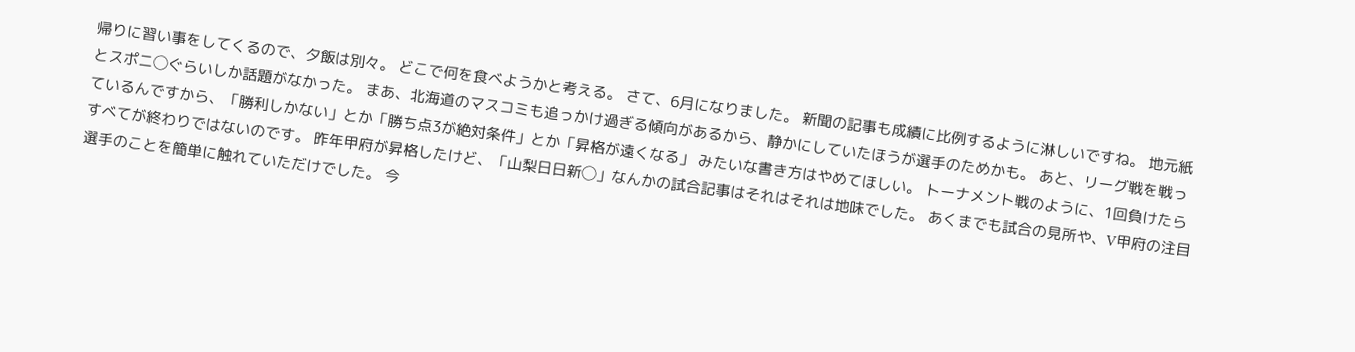帰りに習い事をしてくるので、夕飯は別々。 どこで何を食べようかと考える。 さて、6月になりました。 新聞の記事も成績に比例するように淋しいですね。 地元紙とスポニ◯ぐらいしか話題がなかった。 まあ、北海道のマスコミも追っかけ過ぎる傾向があるから、静かにしていたほうが選手のためかも。 あと、リーグ戦を戦っているんですから、「勝利しかない」とか「勝ち点3が絶対条件」とか「昇格が遠くなる」 みたいな書き方はやめてほしい。 トーナメント戦のように、1回負けたらすべてが終わりではないのです。 昨年甲府が昇格したけど、「山梨日日新◯」なんかの試合記事はそれはそれは地味でした。 あくまでも試合の見所や、V甲府の注目選手のことを簡単に触れていただけでした。 今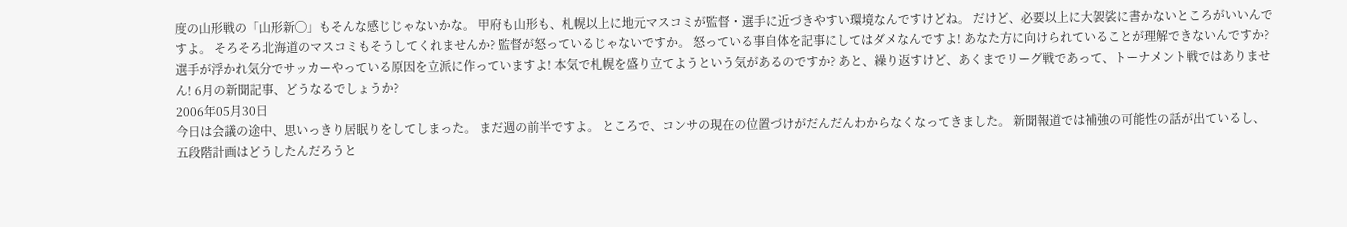度の山形戦の「山形新◯」もそんな感じじゃないかな。 甲府も山形も、札幌以上に地元マスコミが監督・選手に近づきやすい環境なんですけどね。 だけど、必要以上に大袈裟に書かないところがいいんですよ。 そろそろ北海道のマスコミもそうしてくれませんか? 監督が怒っているじゃないですか。 怒っている事自体を記事にしてはダメなんですよ! あなた方に向けられていることが理解できないんですか? 選手が浮かれ気分でサッカーやっている原因を立派に作っていますよ! 本気で札幌を盛り立てようという気があるのですか? あと、繰り返すけど、あくまでリーグ戦であって、トーナメント戦ではありません! 6月の新聞記事、どうなるでしょうか?
2006年05月30日
今日は会議の途中、思いっきり居眠りをしてしまった。 まだ週の前半ですよ。 ところで、コンサの現在の位置づけがだんだんわからなくなってきました。 新聞報道では補強の可能性の話が出ているし、五段階計画はどうしたんだろうと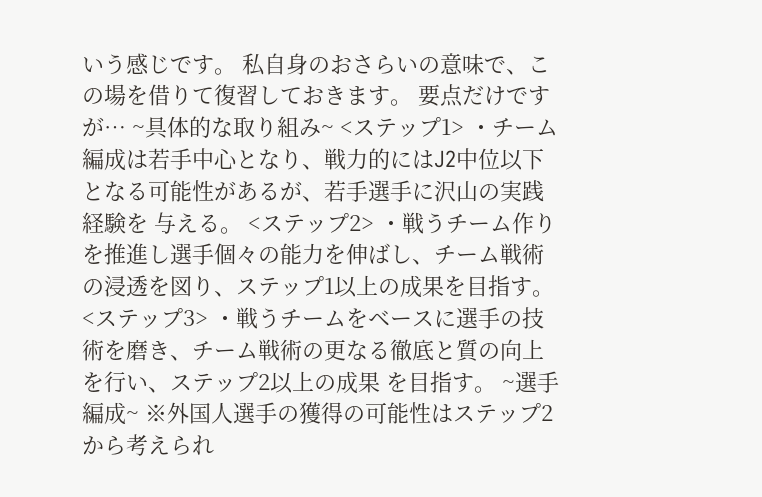いう感じです。 私自身のおさらいの意味で、この場を借りて復習しておきます。 要点だけですが… ~具体的な取り組み~ <ステップ1> ・チーム編成は若手中心となり、戦力的にはJ2中位以下となる可能性があるが、若手選手に沢山の実践経験を 与える。 <ステップ2> ・戦うチーム作りを推進し選手個々の能力を伸ばし、チーム戦術の浸透を図り、ステップ1以上の成果を目指す。 <ステップ3> ・戦うチームをベースに選手の技術を磨き、チーム戦術の更なる徹底と質の向上を行い、ステップ2以上の成果 を目指す。 ~選手編成~ ※外国人選手の獲得の可能性はステップ2から考えられ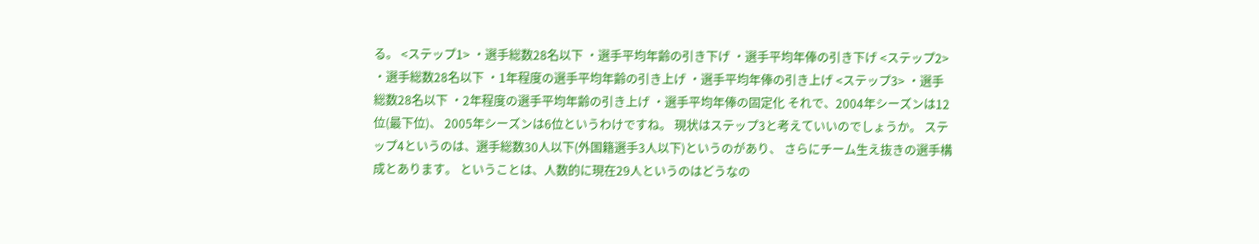る。 <ステップ1> ・選手総数28名以下 ・選手平均年齢の引き下げ ・選手平均年俸の引き下げ <ステップ2> ・選手総数28名以下 ・1年程度の選手平均年齢の引き上げ ・選手平均年俸の引き上げ <ステップ3> ・選手総数28名以下 ・2年程度の選手平均年齢の引き上げ ・選手平均年俸の固定化 それで、2004年シーズンは12位(最下位)、 2005年シーズンは6位というわけですね。 現状はステップ3と考えていいのでしょうか。 ステップ4というのは、選手総数30人以下(外国籍選手3人以下)というのがあり、 さらにチーム生え抜きの選手構成とあります。 ということは、人数的に現在29人というのはどうなの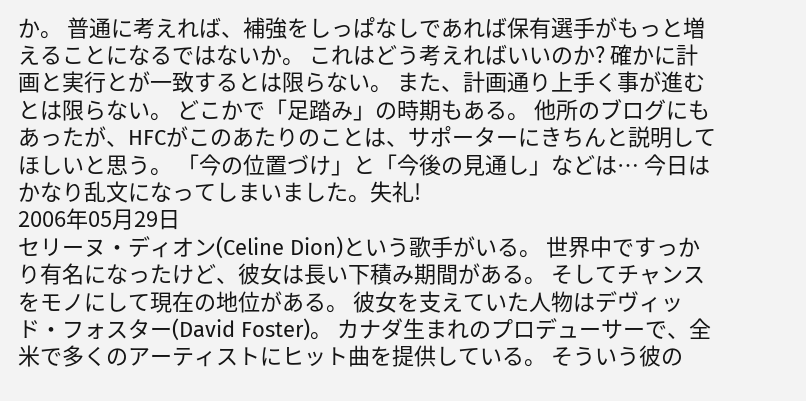か。 普通に考えれば、補強をしっぱなしであれば保有選手がもっと増えることになるではないか。 これはどう考えればいいのか? 確かに計画と実行とが一致するとは限らない。 また、計画通り上手く事が進むとは限らない。 どこかで「足踏み」の時期もある。 他所のブログにもあったが、HFCがこのあたりのことは、サポーターにきちんと説明してほしいと思う。 「今の位置づけ」と「今後の見通し」などは… 今日はかなり乱文になってしまいました。失礼!
2006年05月29日
セリーヌ・ディオン(Celine Dion)という歌手がいる。 世界中ですっかり有名になったけど、彼女は長い下積み期間がある。 そしてチャンスをモノにして現在の地位がある。 彼女を支えていた人物はデヴィッド・フォスター(David Foster)。 カナダ生まれのプロデューサーで、全米で多くのアーティストにヒット曲を提供している。 そういう彼の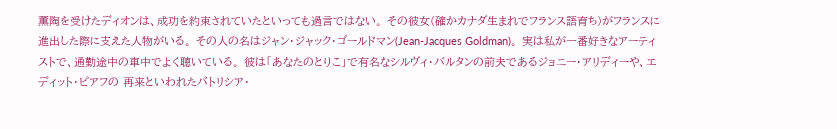薫陶を受けたディオンは、成功を約束されていたといっても過言ではない。 その彼女(確かカナダ生まれでフランス語育ち)がフランスに進出した際に支えた人物がいる。 その人の名はジャン・ジャック・ゴールドマン(Jean-Jacques Goldman)。 実は私が一番好きなアーティストで、通勤途中の車中でよく聴いている。 彼は「あなたのとりこ」で有名なシルヴィ・バルタンの前夫であるジョニー・アリディーや、エディット・ピアフの 再来といわれたパトリシア・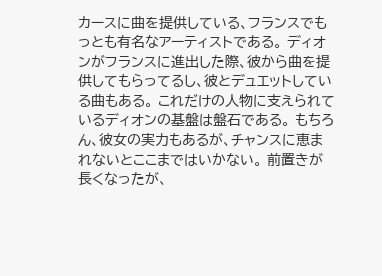カースに曲を提供している、フランスでもっとも有名なアーティストである。 ディオンがフランスに進出した際、彼から曲を提供してもらってるし、彼とデュエットしている曲もある。 これだけの人物に支えられているディオンの基盤は盤石である。 もちろん、彼女の実力もあるが、チャンスに恵まれないとここまではいかない。 前置きが長くなったが、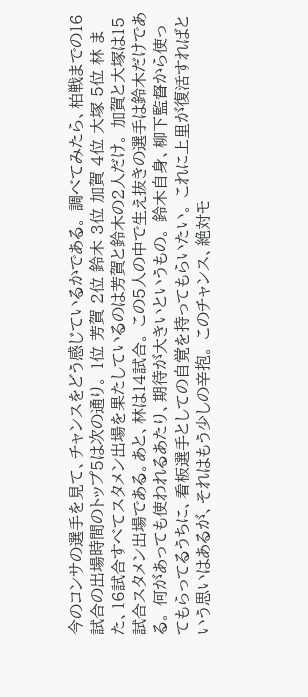今のコンサの選手を見て、チャンスをどう感じているかである。 調べてみたら、柏戦までの16試合の出場時間のトップ5は次の通り。 1位 芳賀 2位 鈴木 3位 加賀 4位 大塚 5位 林 また、16試合すべてスタメン出場を果たしているのは芳賀と鈴木の2人だけ。 加賀と大塚は15試合スタメン出場である。あと、林は14試合。 この5人の中で生え抜きの選手は鈴木だけである。 何があっても使われるあたり、期待が大きいというもの。 鈴木自身、柳下監督から使ってもらってるうちに、看板選手としての自覚を持ってもらいたい。 これに上里が復活すればという思いはあるが、それはもう少しの辛抱。 このチャンス、絶対モ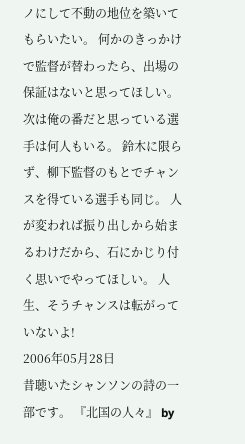ノにして不動の地位を築いてもらいたい。 何かのきっかけで監督が替わったら、出場の保証はないと思ってほしい。 次は俺の番だと思っている選手は何人もいる。 鈴木に限らず、柳下監督のもとでチャンスを得ている選手も同じ。 人が変われば振り出しから始まるわけだから、石にかじり付く思いでやってほしい。 人生、そうチャンスは転がっていないよ!
2006年05月28日
昔聴いたシャンソンの詩の一部です。 『北国の人々』 by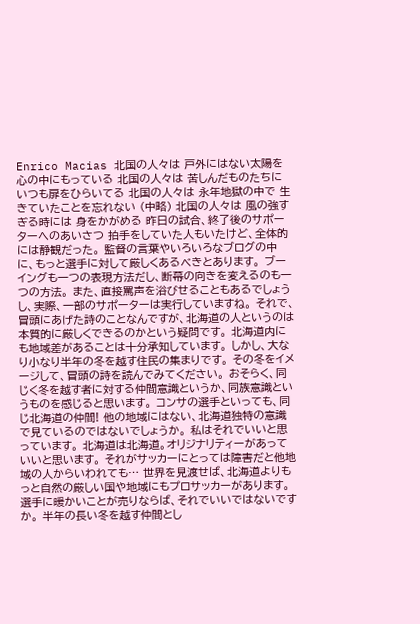Enrico Macias 北国の人々は 戸外にはない太陽を 心の中にもっている 北国の人々は 苦しんだものたちに いつも扉をひらいてる 北国の人々は 永年地獄の中で 生きていたことを忘れない (中略) 北国の人々は 風の強すぎる時には 身をかがめる 昨日の試合、終了後のサポーターへのあいさつ 拍手をしていた人もいたけど、全体的には静観だった。 監督の言葉やいろいろなブログの中に、もっと選手に対して厳しくあるべきとあります。 ブーイングも一つの表現方法だし、断幕の向きを変えるのも一つの方法。 また、直接罵声を浴びせることもあるでしょうし、実際、一部のサポーターは実行していますね。 それで、冒頭にあげた詩のことなんですが、北海道の人というのは本質的に厳しくできるのかという疑問です。 北海道内にも地域差があることは十分承知しています。 しかし、大なり小なり半年の冬を越す住民の集まりです。 その冬をイメージして、冒頭の詩を読んでみてください。 おそらく、同じく冬を越す者に対する仲間意識というか、同族意識というものを感じると思います。 コンサの選手といっても、同じ北海道の仲間! 他の地域にはない、北海道独特の意識で見ているのではないでしょうか。 私はそれでいいと思っています。 北海道は北海道。オリジナリティーがあっていいと思います。 それがサッカーにとっては障害だと他地域の人からいわれても… 世界を見渡せば、北海道よりもっと自然の厳しい国や地域にもプロサッカーがあります。 選手に暖かいことが売りならば、それでいいではないですか。 半年の長い冬を越す仲間とし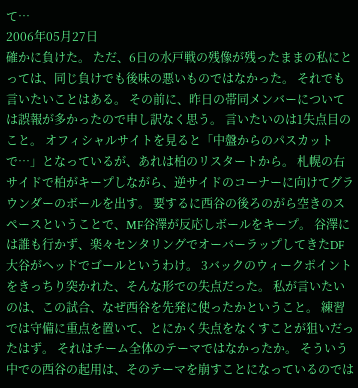て…
2006年05月27日
確かに負けた。 ただ、6日の水戸戦の残像が残ったままの私にとっては、同じ負けでも後味の悪いものではなかった。 それでも言いたいことはある。 その前に、昨日の帯同メンバーについては誤報が多かったので申し訳なく思う。 言いたいのは1失点目のこと。 オフィシャルサイトを見ると「中盤からのパスカットで…」となっているが、あれは柏のリスタートから。 札幌の右サイドで柏がキープしながら、逆サイドのコーナーに向けてグラウンダーのボールを出す。 要するに西谷の後ろのがら空きのスペースということで、MF谷澤が反応しボールをキープ。 谷澤には誰も行かず、楽々センタリングでオーバーラップしてきたDF大谷がヘッドでゴールというわけ。 3バックのウィークポイントをきっちり突かれた、そんな形での失点だった。 私が言いたいのは、この試合、なぜ西谷を先発に使ったかということ。 練習では守備に重点を置いて、とにかく失点をなくすことが狙いだったはず。 それはチーム全体のテーマではなかったか。 そういう中での西谷の起用は、そのテーマを崩すことになっているのでは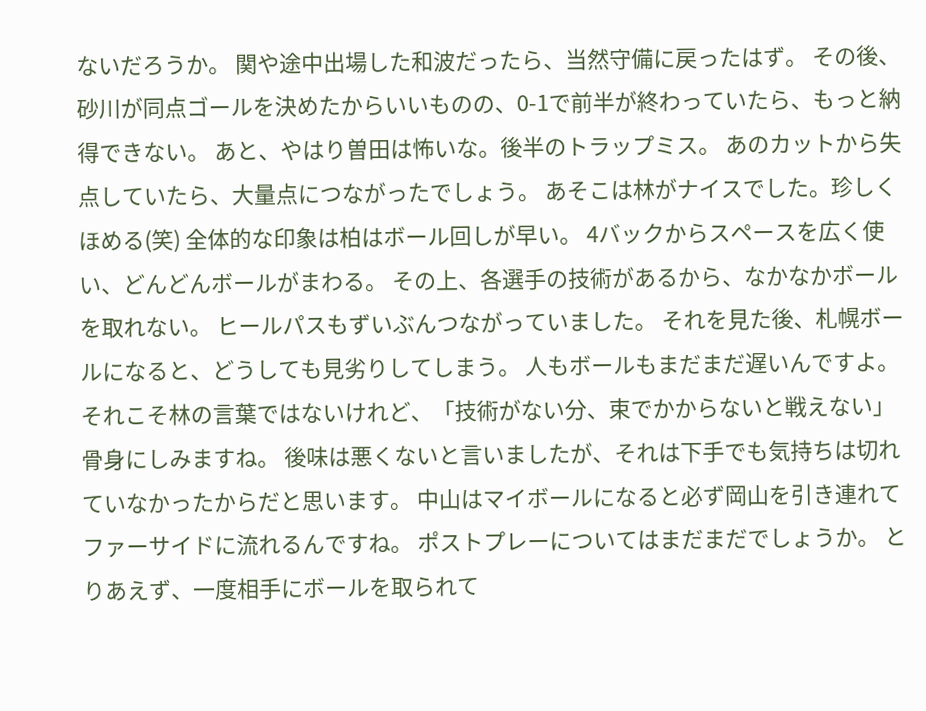ないだろうか。 関や途中出場した和波だったら、当然守備に戻ったはず。 その後、砂川が同点ゴールを決めたからいいものの、0-1で前半が終わっていたら、もっと納得できない。 あと、やはり曽田は怖いな。後半のトラップミス。 あのカットから失点していたら、大量点につながったでしょう。 あそこは林がナイスでした。珍しくほめる(笑) 全体的な印象は柏はボール回しが早い。 4バックからスペースを広く使い、どんどんボールがまわる。 その上、各選手の技術があるから、なかなかボールを取れない。 ヒールパスもずいぶんつながっていました。 それを見た後、札幌ボールになると、どうしても見劣りしてしまう。 人もボールもまだまだ遅いんですよ。 それこそ林の言葉ではないけれど、「技術がない分、束でかからないと戦えない」 骨身にしみますね。 後味は悪くないと言いましたが、それは下手でも気持ちは切れていなかったからだと思います。 中山はマイボールになると必ず岡山を引き連れてファーサイドに流れるんですね。 ポストプレーについてはまだまだでしょうか。 とりあえず、一度相手にボールを取られて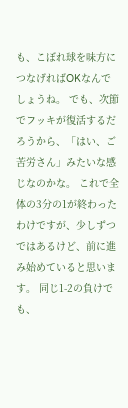も、こぼれ球を味方につなげればOKなんでしょうね。 でも、次節でフッキが復活するだろうから、「はい、ご苦労さん」みたいな感じなのかな。 これで全体の3分の1が終わったわけですが、少しずつではあるけど、前に進み始めていると思います。 同じ1-2の負けでも、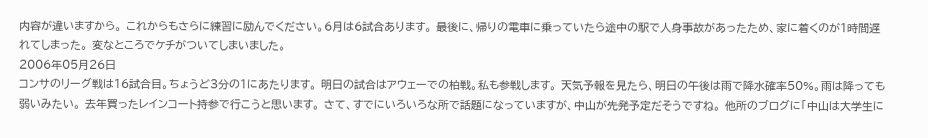内容が違いますから。 これからもさらに練習に励んでください。6月は6試合あります。 最後に、帰りの電車に乗っていたら途中の駅で人身事故があったため、家に着くのが1時間遅れてしまった。 変なところでケチがついてしまいました。
2006年05月26日
コンサのリーグ戦は16試合目。ちょうど3分の1にあたります。 明日の試合はアウェーでの柏戦。私も参戦します。 天気予報を見たら、明日の午後は雨で降水確率50%。雨は降っても弱いみたい。 去年買ったレインコート持参で行こうと思います。 さて、すでにいろいろな所で話題になっていますが、中山が先発予定だそうですね。 他所のブログに「中山は大学生に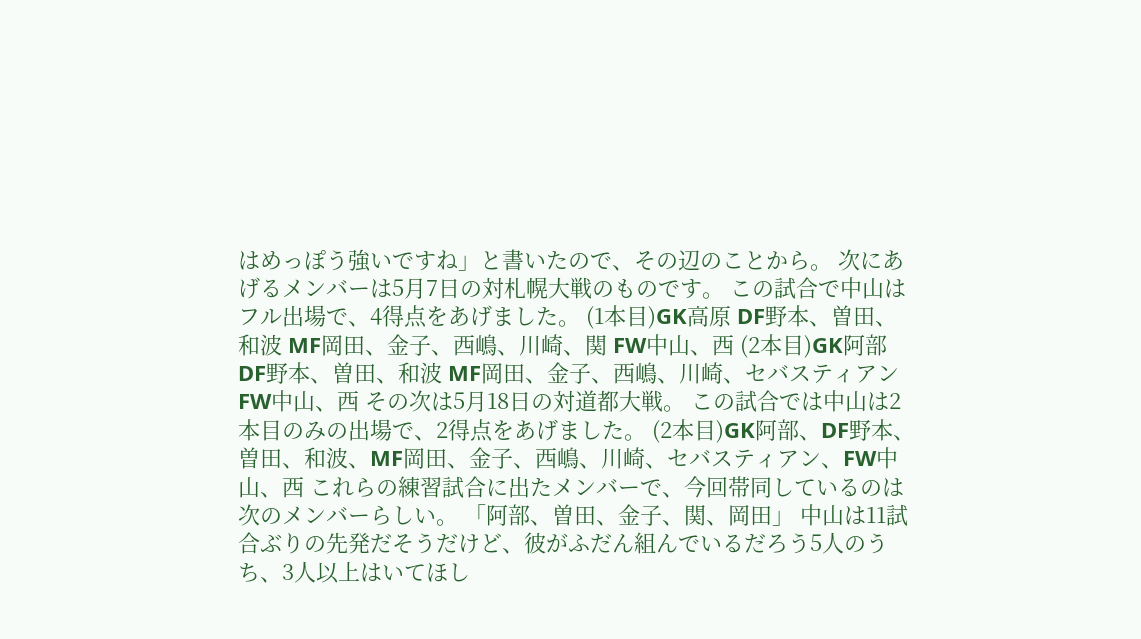はめっぽう強いですね」と書いたので、その辺のことから。 次にあげるメンバーは5月7日の対札幌大戦のものです。 この試合で中山はフル出場で、4得点をあげました。 (1本目)GK高原 DF野本、曽田、和波 MF岡田、金子、西嶋、川崎、関 FW中山、西 (2本目)GK阿部 DF野本、曽田、和波 MF岡田、金子、西嶋、川崎、セバスティアン FW中山、西 その次は5月18日の対道都大戦。 この試合では中山は2本目のみの出場で、2得点をあげました。 (2本目)GK阿部、DF野本、曽田、和波、MF岡田、金子、西嶋、川崎、セバスティアン、FW中山、西 これらの練習試合に出たメンバーで、今回帯同しているのは次のメンバーらしい。 「阿部、曽田、金子、関、岡田」 中山は11試合ぶりの先発だそうだけど、彼がふだん組んでいるだろう5人のうち、3人以上はいてほし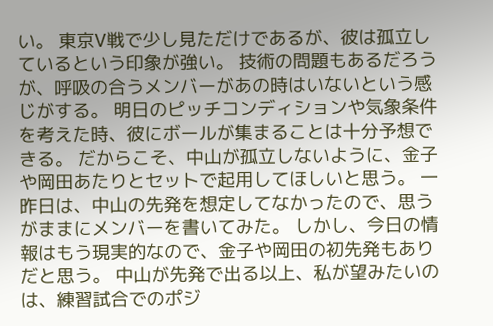い。 東京V戦で少し見ただけであるが、彼は孤立しているという印象が強い。 技術の問題もあるだろうが、呼吸の合うメンバーがあの時はいないという感じがする。 明日のピッチコンディションや気象条件を考えた時、彼にボールが集まることは十分予想できる。 だからこそ、中山が孤立しないように、金子や岡田あたりとセットで起用してほしいと思う。 一昨日は、中山の先発を想定してなかったので、思うがままにメンバーを書いてみた。 しかし、今日の情報はもう現実的なので、金子や岡田の初先発もありだと思う。 中山が先発で出る以上、私が望みたいのは、練習試合でのポジ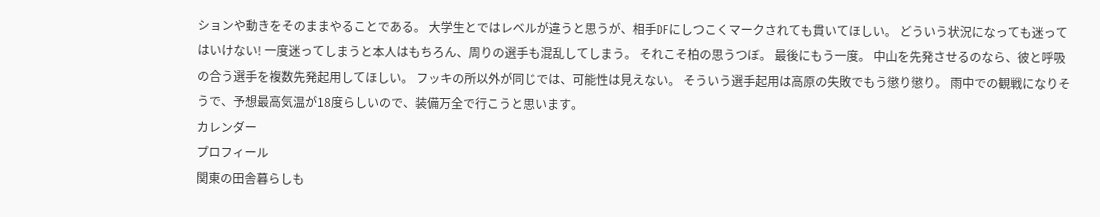ションや動きをそのままやることである。 大学生とではレベルが違うと思うが、相手DFにしつこくマークされても貫いてほしい。 どういう状況になっても迷ってはいけない! 一度迷ってしまうと本人はもちろん、周りの選手も混乱してしまう。 それこそ柏の思うつぼ。 最後にもう一度。 中山を先発させるのなら、彼と呼吸の合う選手を複数先発起用してほしい。 フッキの所以外が同じでは、可能性は見えない。 そういう選手起用は高原の失敗でもう懲り懲り。 雨中での観戦になりそうで、予想最高気温が18度らしいので、装備万全で行こうと思います。
カレンダー
プロフィール
関東の田舎暮らしも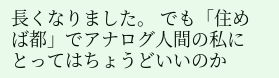長くなりました。 でも「住めば都」でアナログ人間の私にとってはちょうどいいのか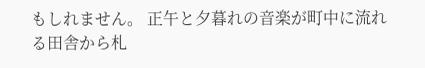もしれません。 正午と夕暮れの音楽が町中に流れる田舎から札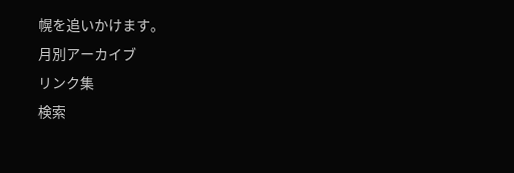幌を追いかけます。
月別アーカイブ
リンク集
検索